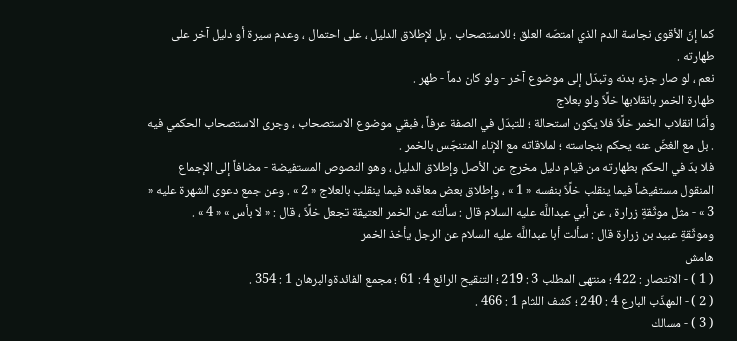كما إنّ الأقوى نجاسة الدم الذي امتصّه العلق ؛ للاستصحاب . بل لإطلاق الدليل ، على احتمال ، وعدم سيرة أو دليل آخر على طهارته .
نعم ، لو صار جزء بدنه وتبدّل إلى موضوع آخر - ولو كان دماً - طهر .
طهارة الخمر بانقلابها خلًاّ ولو بعلاج
وأمّا انقلاب الخمر خلًاّ فلا يكون استحالة ؛ للتبدّل في الصفة عرفاً ، فبقي موضوع الاستصحاب ، وجرى الاستصحاب الحكمي فيه . بل مع الغضّ عنه يحكم بنجاسته ؛ لملاقاته مع الإناء المتنجّس بالخمر .
فلا بدّ في الحكم بطهارته من قيام دليل مخرج عن الأصل وإطلاق الدليل ، وهو النصوص المستفيضة - مضافاً إلى الإجماع المنقول مستفيضاً فيما ينقلب خلًاّ بنفسه « 1 » ، وإطلاق بعض معاقده فيما ينقلب بالعلاج « 2 » . وعن جمع دعوى الشهرة عليه « 3 » - مثل موثّقةِ زرارة ، عن أبي عبداللَّه عليه السلام قال : سألته عن الخمر العتيقة تجعل خلًاّ ، قال : « لا بأس » « 4 » .
وموثّقةِ عبيد بن زرارة قال : سألت أبا عبداللَّه عليه السلام عن الرجل يأخذ الخمر
هامش
( 1 ) - الانتصار : 422 ؛ منتهى المطلب 3 : 219 ؛ التنقيح الرائع 4 : 61 ؛ مجمع الفائدةوالبرهان 1 : 354 .
( 2 ) - المهذّب البارع 4 : 240 ؛ كشف اللثام 1 : 466 .
( 3 ) - مسالك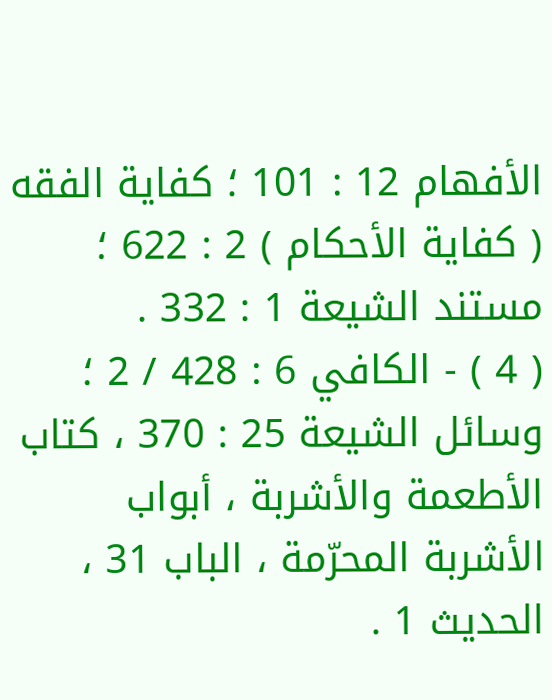الأفهام 12 : 101 ؛ كفاية الفقه ( كفاية الأحكام ) 2 : 622 ؛ مستند الشيعة 1 : 332 .
( 4 ) - الكافي 6 : 428 / 2 ؛ وسائل الشيعة 25 : 370 ، كتاب الأطعمة والأشربة ، أبواب الأشربة المحرّمة ، الباب 31 ، الحديث 1 .